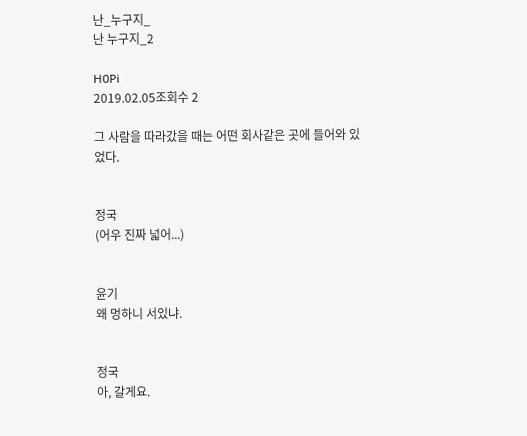난_누구지_
난 누구지_2

H0Pi
2019.02.05조회수 2

그 사람을 따라갔을 때는 어떤 회사같은 곳에 들어와 있었다.


정국
(어우 진짜 넓어...)


윤기
왜 멍하니 서있냐.


정국
아, 갈게요.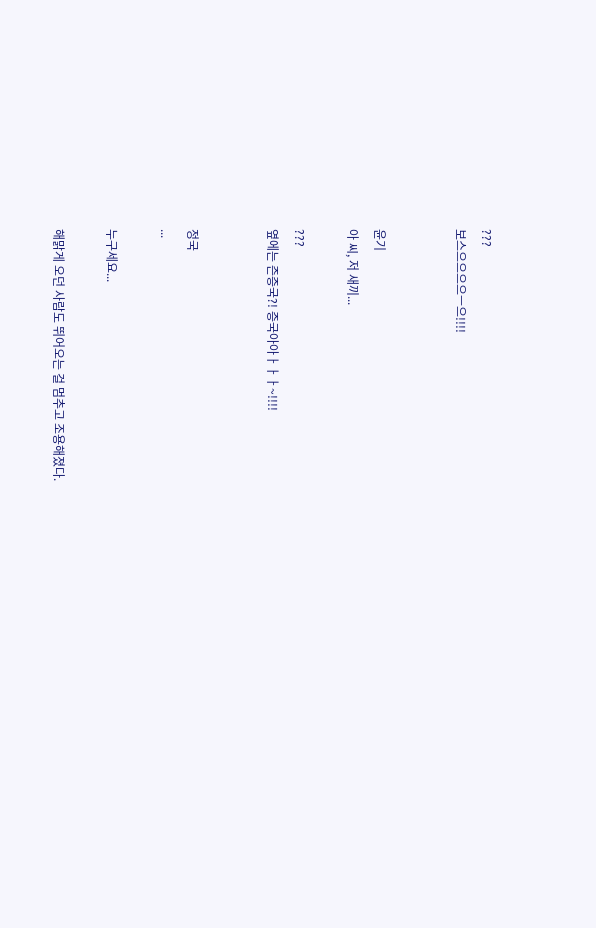???
보스으으으으ㅡ으!!!!


윤기
아 씨, 저 새끼...

???
옆에는 즌증국?! 증국아아ㅏㅏㅏ~!!!!


정국
...

누구세요...

해맑게 오던 사람도 뛰어오는 걸 멈추고 조용해졌다.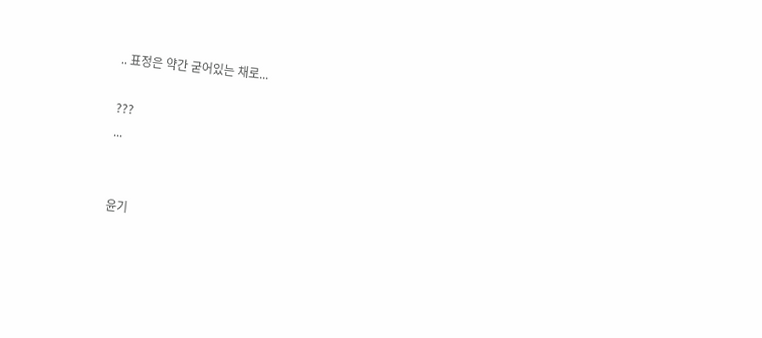.. 표정은 약간 굳어있는 채로...

???
...


윤기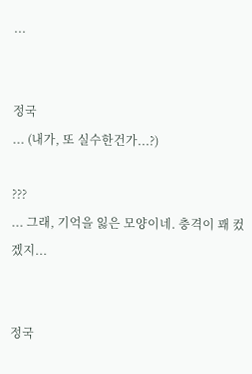...


정국
... (내가, 또 실수한건가...?)

???
... 그래, 기억을 잃은 모양이네. 충격이 꽤 컸겠지...


정국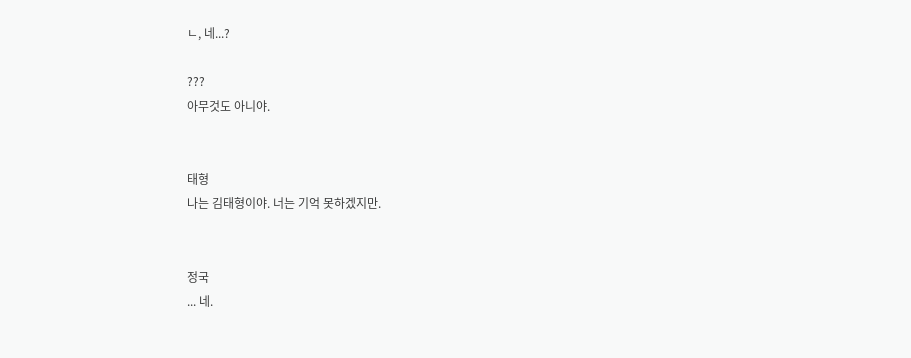ㄴ, 네...?

???
아무것도 아니야.


태형
나는 김태형이야. 너는 기억 못하겠지만.


정국
... 네.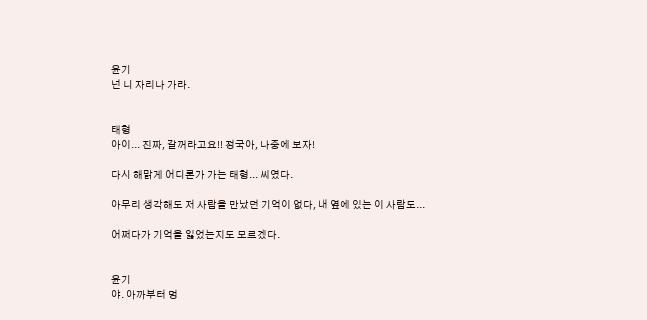윤기
넌 니 자리나 가라.


태형
아이... 진짜, 갈꺼라고요!! 정국아, 나중에 보자!

다시 해맑게 어디론가 가는 태형... 씨였다.

아무리 생각해도 저 사람을 만났던 기억이 없다, 내 옆에 있는 이 사람도...

어쩌다가 기억을 잃었는지도 모르겠다.


윤기
야. 아까부터 멍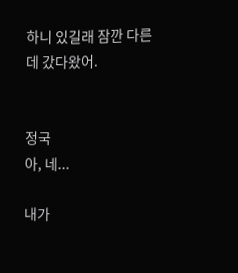하니 있길래 잠깐 다른데 갔다왔어.


정국
아, 네...

내가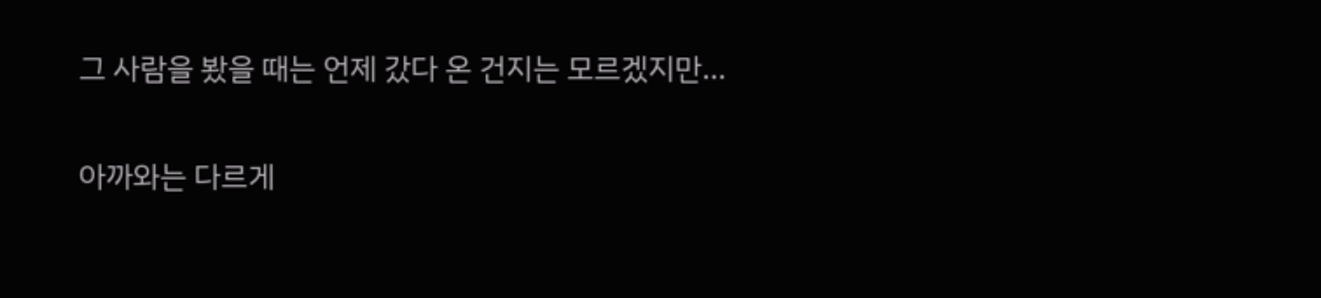그 사람을 봤을 때는 언제 갔다 온 건지는 모르겠지만...

아까와는 다르게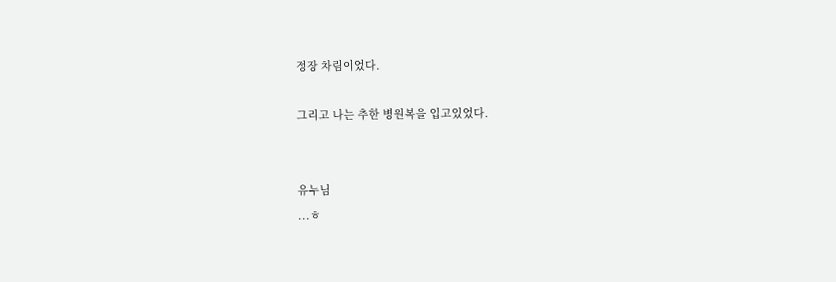정장 차림이었다.

그리고 나는 추한 병원복을 입고있었다.


유누님
...ㅎ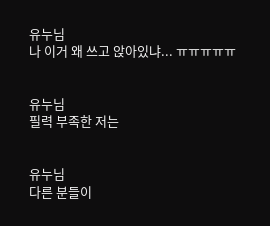유누님
나 이거 왜 쓰고 앉아있냐... ㅠㅠㅠㅠㅠ


유누님
필력 부족한 저는


유누님
다른 분들이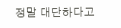정말 대단하다고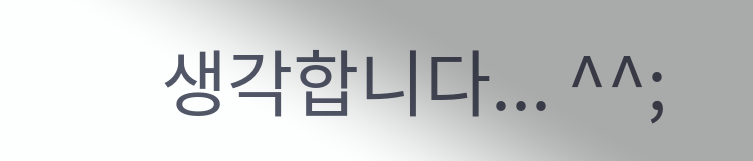생각합니다... ^^;